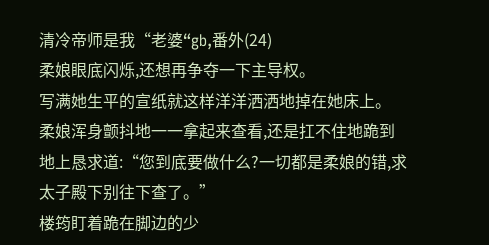清冷帝师是我“老婆“gb,番外(24)
柔娘眼底闪烁,还想再争夺一下主导权。
写满她生平的宣纸就这样洋洋洒洒地掉在她床上。
柔娘浑身颤抖地一一拿起来查看,还是扛不住地跪到地上恳求道:“您到底要做什么?一切都是柔娘的错,求太子殿下别往下查了。”
楼筠盯着跪在脚边的少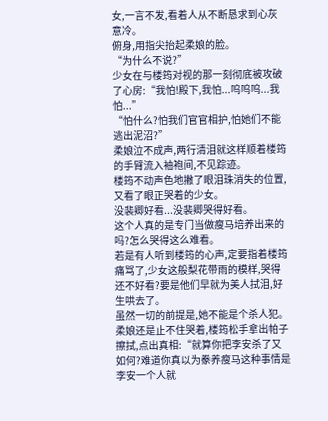女,一言不发,看着人从不断恳求到心灰意冷。
俯身,用指尖抬起柔娘的脸。
“为什么不说?”
少女在与楼筠对视的那一刻彻底被攻破了心房:“我怕!殿下,我怕...呜呜呜...我怕...”
“怕什么?怕我们官官相护,怕她们不能逃出泥沼?”
柔娘泣不成声,两行清泪就这样顺着楼筠的手臂流入袖袍间,不见踪迹。
楼筠不动声色地撇了眼泪珠消失的位置,又看了眼正哭着的少女。
没裴卿好看...没裴卿哭得好看。
这个人真的是专门当做瘦马培养出来的吗?怎么哭得这么难看。
若是有人听到楼筠的心声,定要指着楼筠痛骂了,少女这般梨花带雨的模样,哭得还不好看?要是他们早就为美人拭泪,好生哄去了。
虽然一切的前提是,她不能是个杀人犯。
柔娘还是止不住哭着,楼筠松手拿出帕子擦拭,点出真相:“就算你把李安杀了又如何?难道你真以为豢养瘦马这种事情是李安一个人就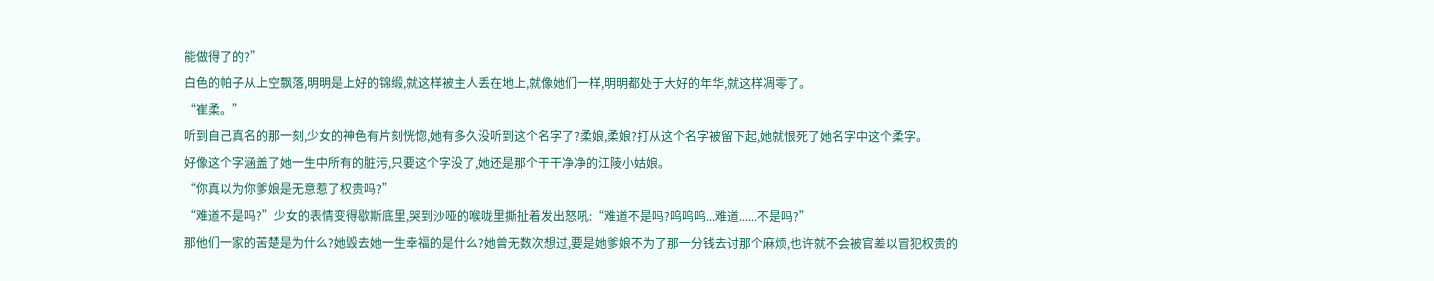能做得了的?”
白色的帕子从上空飘落,明明是上好的锦缎,就这样被主人丢在地上,就像她们一样,明明都处于大好的年华,就这样凋零了。
“崔柔。”
听到自己真名的那一刻,少女的神色有片刻恍惚,她有多久没听到这个名字了?柔娘,柔娘?打从这个名字被留下起,她就恨死了她名字中这个柔字。
好像这个字涵盖了她一生中所有的脏污,只要这个字没了,她还是那个干干净净的江陵小姑娘。
“你真以为你爹娘是无意惹了权贵吗?”
“难道不是吗?”少女的表情变得歇斯底里,哭到沙哑的喉咙里撕扯着发出怒吼:“难道不是吗?呜呜呜...难道......不是吗?”
那他们一家的苦楚是为什么?她毁去她一生幸福的是什么?她曾无数次想过,要是她爹娘不为了那一分钱去讨那个麻烦,也许就不会被官差以冒犯权贵的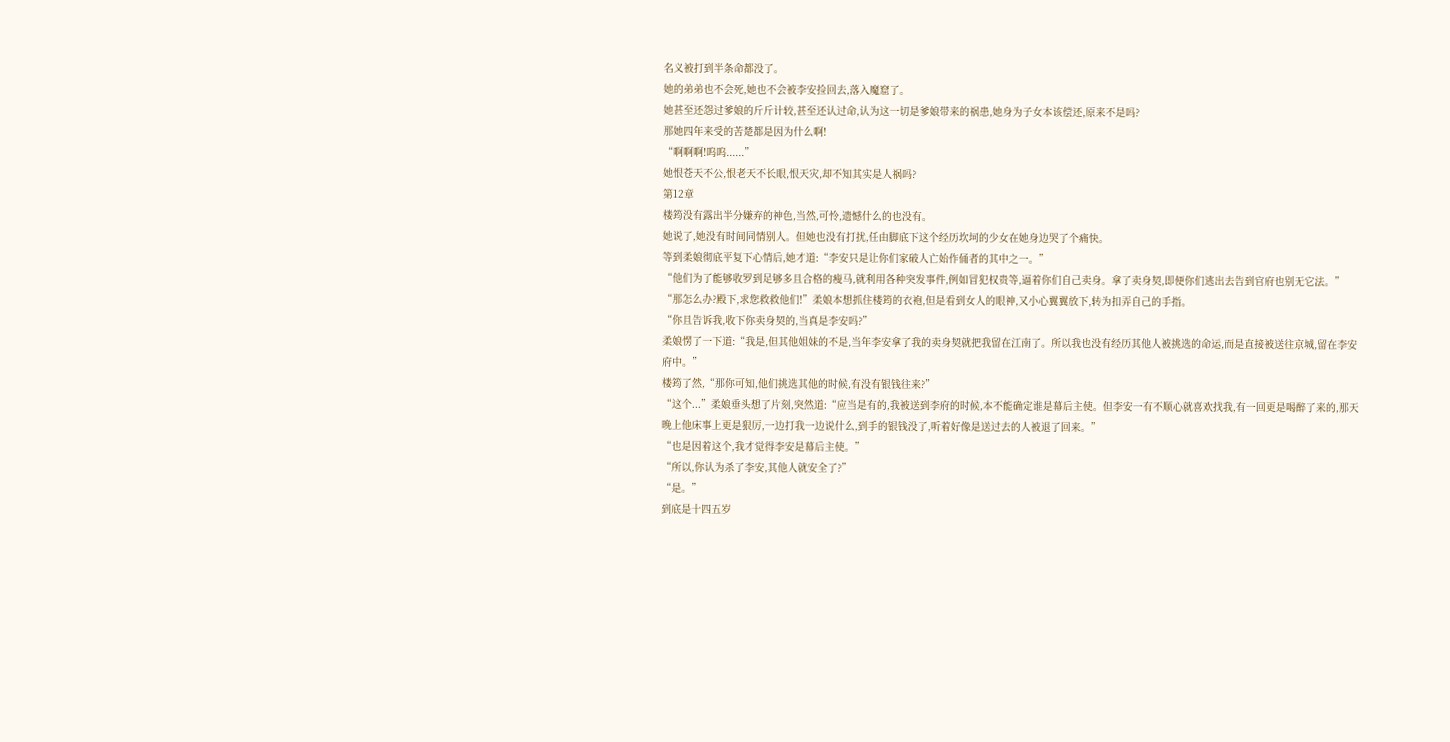名义被打到半条命都没了。
她的弟弟也不会死,她也不会被李安捡回去,落入魔窟了。
她甚至还怨过爹娘的斤斤计较,甚至还认过命,认为这一切是爹娘带来的祸患,她身为子女本该偿还,原来不是吗?
那她四年来受的苦楚都是因为什么啊!
“啊啊啊!呜呜......”
她恨苍天不公,恨老天不长眼,恨天灾,却不知其实是人祸吗?
第12章
楼筠没有露出半分嫌弃的神色,当然,可怜,遗憾什么的也没有。
她说了,她没有时间同情别人。但她也没有打扰,任由脚底下这个经历坎坷的少女在她身边哭了个痛快。
等到柔娘彻底平复下心情后,她才道:“李安只是让你们家破人亡始作俑者的其中之一。”
“他们为了能够收罗到足够多且合格的瘦马,就利用各种突发事件,例如冒犯权贵等,逼着你们自己卖身。拿了卖身契,即便你们逃出去告到官府也别无它法。”
“那怎么办?殿下,求您救救他们!”柔娘本想抓住楼筠的衣袍,但是看到女人的眼神,又小心翼翼放下,转为扣弄自己的手指。
“你且告诉我,收下你卖身契的,当真是李安吗?”
柔娘愣了一下道:“我是,但其他姐妹的不是,当年李安拿了我的卖身契就把我留在江南了。所以我也没有经历其他人被挑选的命运,而是直接被送往京城,留在李安府中。”
楼筠了然,“那你可知,他们挑选其他的时候,有没有银钱往来?”
“这个...”柔娘垂头想了片刻,突然道:“应当是有的,我被送到李府的时候,本不能确定谁是幕后主使。但李安一有不顺心就喜欢找我,有一回更是喝醉了来的,那天晚上他床事上更是狠厉,一边打我一边说什么,到手的银钱没了,听着好像是送过去的人被退了回来。”
“也是因着这个,我才觉得李安是幕后主使。”
“所以,你认为杀了李安,其他人就安全了?”
“是。”
到底是十四五岁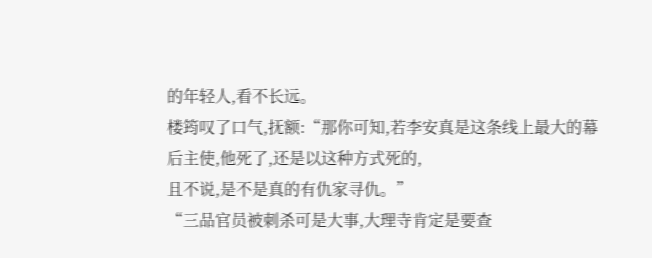的年轻人,看不长远。
楼筠叹了口气,抚额:“那你可知,若李安真是这条线上最大的幕后主使,他死了,还是以这种方式死的,
且不说,是不是真的有仇家寻仇。”
“三品官员被刺杀可是大事,大理寺肯定是要查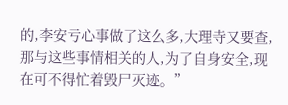的,李安亏心事做了这么多,大理寺又要查,那与这些事情相关的人,为了自身安全,现在可不得忙着毁尸灭迹。”